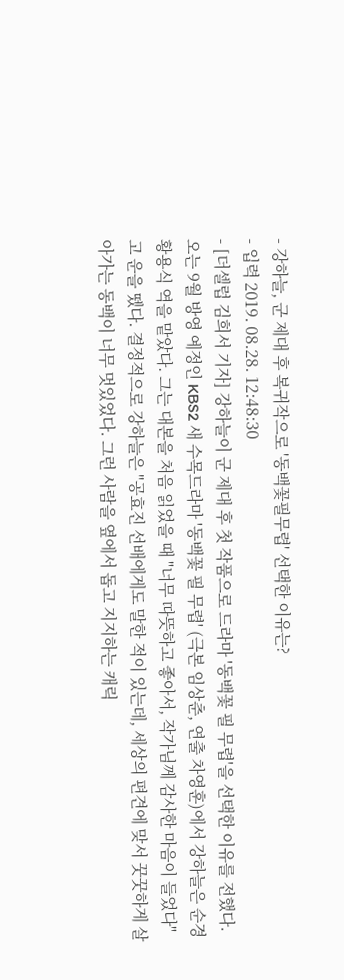- 강하늘, 군 제대 후 복귀작으로 '동백꽃필무렵' 선택한 이유는?
- 입력 2019. 08.28. 12:48:30
- [더셀럽 김희서 기자] 강하늘이 군 제대 후 첫 작품으로 드라마 '동백꽃 필 무렵'을 선택한 이유를 전했다.
오는 9월 방영 예정인 KBS2 새 수목드라마 '동백꽃 필 무렵' (극본 임상춘, 연출 차영훈)에서 강하늘은 순경 황용식 역을 맡았다. 그는 대본을 처음 읽었을 때 "너무 따뜻하고 좋아서, 작가님께 감사한 마음이 들었다"고 운을 뗐다. 결정적으로 강하늘은 "공효진 선배에게도 말한 적이 있는데, 세상의 편견에 맞서 꿋꿋하게 살아가는 동백이 너무 멋있었다. 그런 사람을 옆에서 돕고 지지하는 캐릭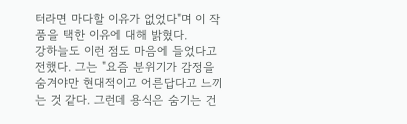터라면 마다할 이유가 없었다"며 이 작품을 택한 이유에 대해 밝혔다.
강하늘도 이런 점도 마음에 들었다고 전했다. 그는 "요즘 분위기가 감정을 숨겨야만 현대적이고 어른답다고 느끼는 것 같다. 그런데 용식은 숨기는 건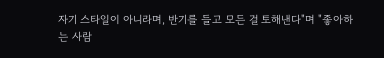자기 스타일이 아니라며, 반기를 들고 모든 걸 토해낸다"며 "좋아하는 사람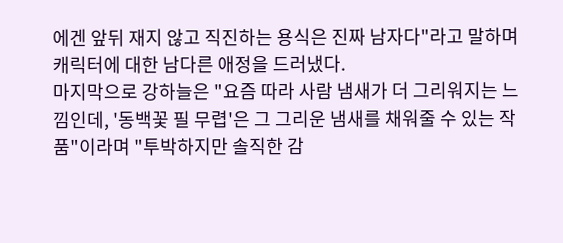에겐 앞뒤 재지 않고 직진하는 용식은 진짜 남자다"라고 말하며 캐릭터에 대한 남다른 애정을 드러냈다.
마지막으로 강하늘은 "요즘 따라 사람 냄새가 더 그리워지는 느낌인데, '동백꽃 필 무렵'은 그 그리운 냄새를 채워줄 수 있는 작품"이라며 "투박하지만 솔직한 감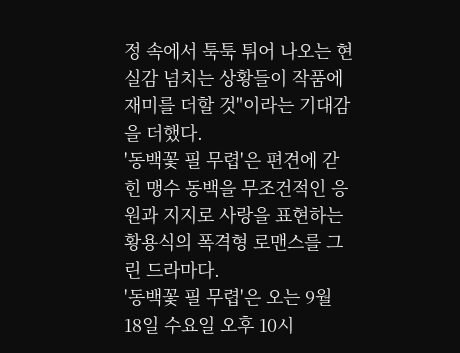정 속에서 툭툭 튀어 나오는 현실감 넘치는 상황들이 작품에 재미를 더할 것"이라는 기대감을 더했다.
'동백꽃 필 무렵'은 편견에 갇힌 맹수 동백을 무조건적인 응원과 지지로 사랑을 표현하는 황용식의 폭격형 로맨스를 그린 드라마다.
'동백꽃 필 무렵'은 오는 9월 18일 수요일 오후 10시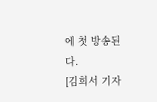에 첫 방송된다.
[김희서 기자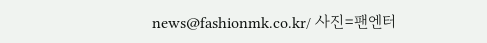news@fashionmk.co.kr/ 사진=팬엔터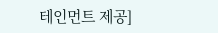테인먼트 제공]